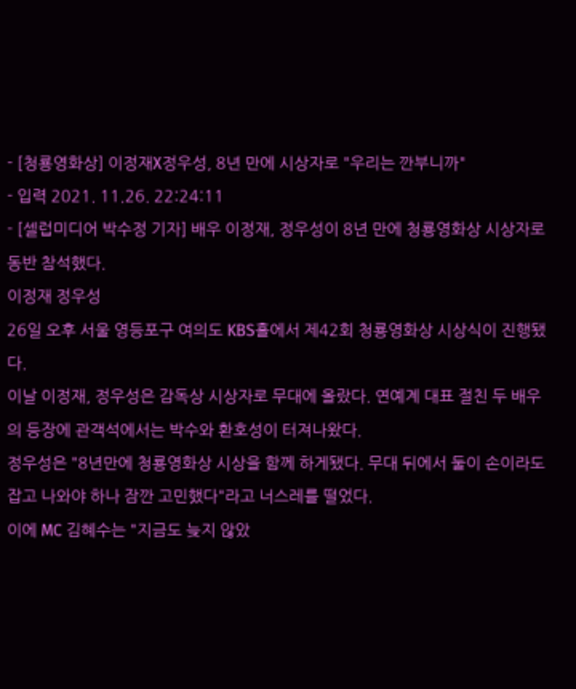- [청룡영화상] 이정재X정우성, 8년 만에 시상자로 "우리는 깐부니까"
- 입력 2021. 11.26. 22:24:11
- [셀럽미디어 박수정 기자] 배우 이정재, 정우성이 8년 만에 청룡영화상 시상자로 동반 참석했다.
이정재 정우성
26일 오후 서울 영등포구 여의도 KBS홀에서 제42회 청룡영화상 시상식이 진행됐다.
이날 이정재, 정우성은 감독상 시상자로 무대에 올랐다. 연예계 대표 절친 두 배우의 등장에 관객석에서는 박수와 환호성이 터져나왔다.
정우성은 "8년만에 청룡영화상 시상을 함께 하게됐다. 무대 뒤에서 둘이 손이라도 잡고 나와야 하나 잠깐 고민했다"라고 너스레를 떨었다.
이에 MC 김혜수는 "지금도 늦지 않았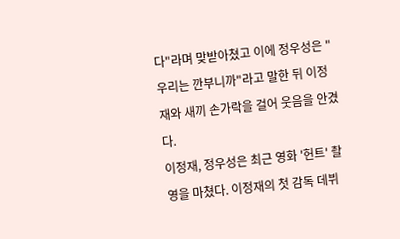다"라며 맞받아쳤고 이에 정우성은 "우리는 깐부니까"라고 말한 뒤 이정재와 새끼 손가락을 걸어 웃음을 안겼다.
이정재, 정우성은 최근 영화 '헌트' 촬영을 마쳤다. 이정재의 첫 감독 데뷔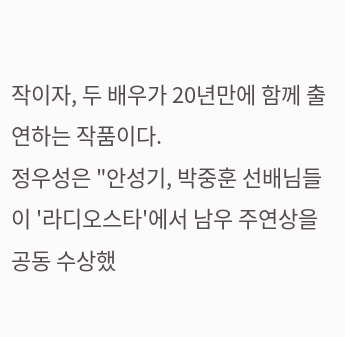작이자, 두 배우가 20년만에 함께 출연하는 작품이다.
정우성은 "안성기, 박중훈 선배님들이 '라디오스타'에서 남우 주연상을 공동 수상했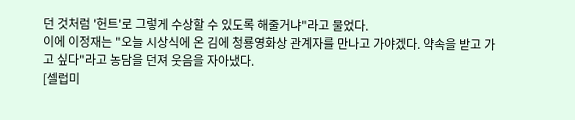던 것처럼 '헌트'로 그렇게 수상할 수 있도록 해줄거냐"라고 물었다.
이에 이정재는 "오늘 시상식에 온 김에 청룡영화상 관계자를 만나고 가야겠다. 약속을 받고 가고 싶다"라고 농담을 던져 웃음을 자아냈다.
[셀럽미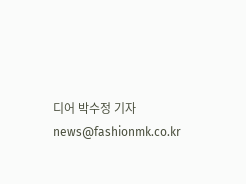디어 박수정 기자 news@fashionmk.co.kr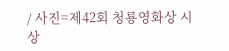/ 사진=제42회 청룡영화상 시상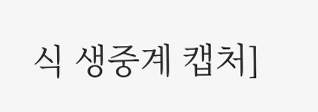식 생중계 캡처]